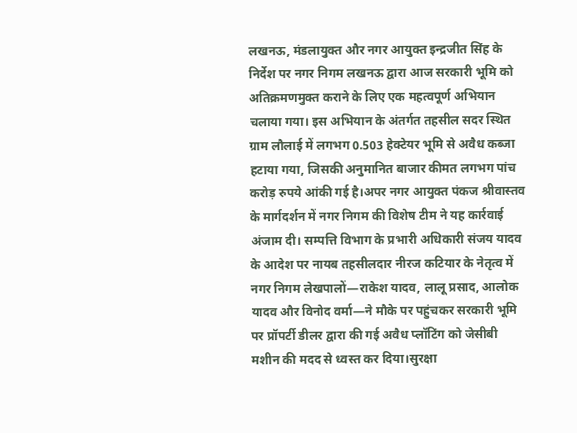लखनऊ, मंडलायुक्त और नगर आयुक्त इन्द्रजीत सिंह के निर्देश पर नगर निगम लखनऊ द्वारा आज सरकारी भूमि को अतिक्रमणमुक्त कराने के लिए एक महत्वपूर्ण अभियान चलाया गया। इस अभियान के अंतर्गत तहसील सदर स्थित ग्राम लौलाई में लगभग 0.503 हेक्टेयर भूमि से अवैध कब्जा हटाया गया, जिसकी अनुमानित बाजार कीमत लगभग पांच करोड़ रुपये आंकी गई है।अपर नगर आयुक्त पंकज श्रीवास्तव के मार्गदर्शन में नगर निगम की विशेष टीम ने यह कार्रवाई अंजाम दी। सम्पत्ति विभाग के प्रभारी अधिकारी संजय यादव के आदेश पर नायब तहसीलदार नीरज कटियार के नेतृत्व में नगर निगम लेखपालों—राकेश यादव, लालू प्रसाद, आलोक यादव और विनोद वर्मा—ने मौके पर पहुंचकर सरकारी भूमि पर प्रॉपर्टी डीलर द्वारा की गई अवैध प्लॉटिंग को जेसीबी मशीन की मदद से ध्वस्त कर दिया।सुरक्षा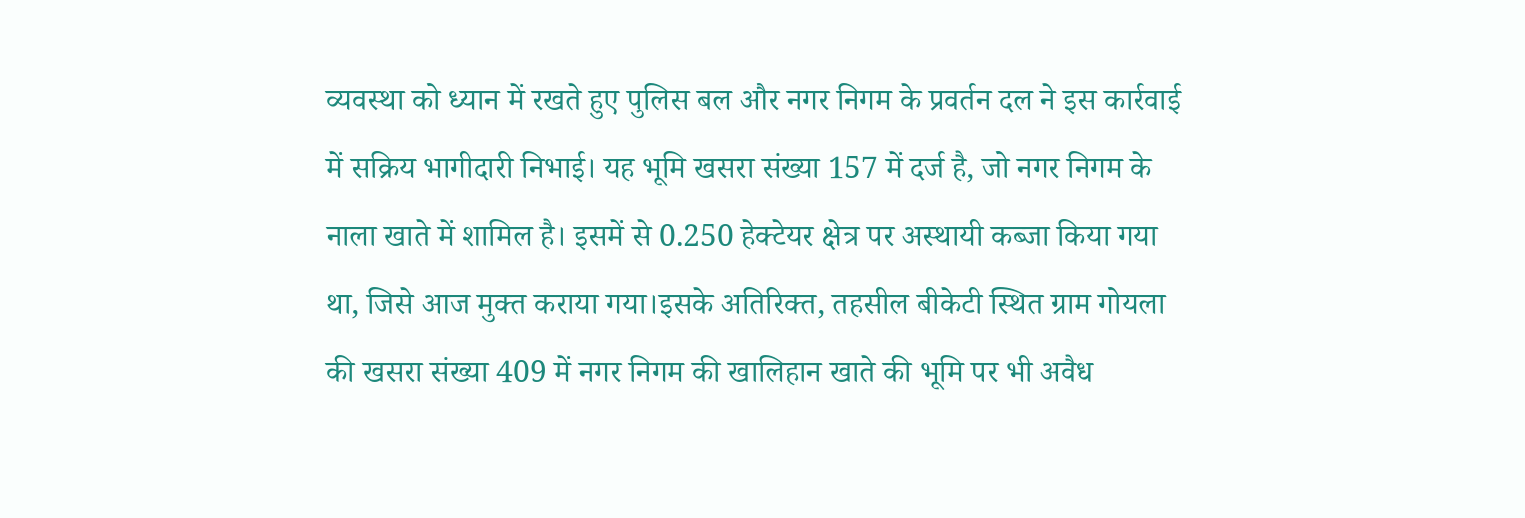व्यवस्था को ध्यान में रखते हुए पुलिस बल और नगर निगम के प्रवर्तन दल ने इस कार्रवाई में सक्रिय भागीदारी निभाई। यह भूमि खसरा संख्या 157 में दर्ज है, जो नगर निगम के नाला खाते में शामिल है। इसमें से 0.250 हेक्टेयर क्षेत्र पर अस्थायी कब्जा किया गया था, जिसे आज मुक्त कराया गया।इसके अतिरिक्त, तहसील बीकेटी स्थित ग्राम गोयला की खसरा संख्या 409 में नगर निगम की खालिहान खाते की भूमि पर भी अवैध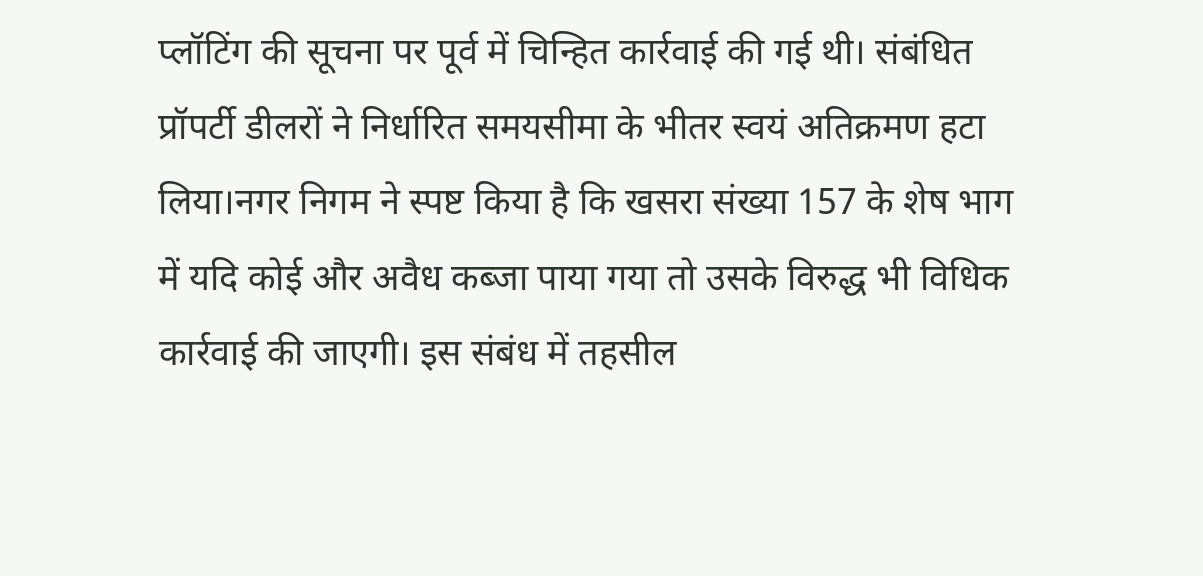प्लॉटिंग की सूचना पर पूर्व में चिन्हित कार्रवाई की गई थी। संबंधित प्रॉपर्टी डीलरों ने निर्धारित समयसीमा के भीतर स्वयं अतिक्रमण हटा लिया।नगर निगम ने स्पष्ट किया है कि खसरा संख्या 157 के शेष भाग में यदि कोई और अवैध कब्जा पाया गया तो उसके विरुद्ध भी विधिक कार्रवाई की जाएगी। इस संबंध में तहसील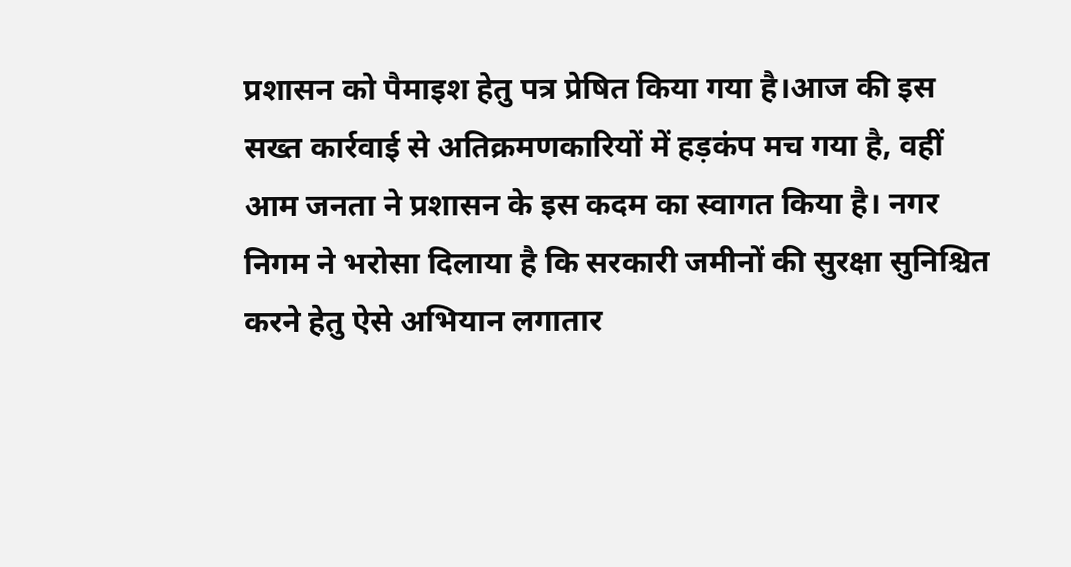प्रशासन को पैमाइश हेतु पत्र प्रेषित किया गया है।आज की इस सख्त कार्रवाई से अतिक्रमणकारियों में हड़कंप मच गया है, वहीं आम जनता ने प्रशासन के इस कदम का स्वागत किया है। नगर निगम ने भरोसा दिलाया है कि सरकारी जमीनों की सुरक्षा सुनिश्चित करने हेतु ऐसे अभियान लगातार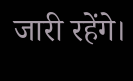जारी रहेंगे।